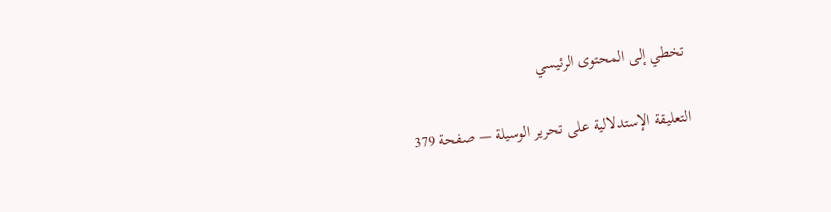تخطي إلى المحتوى الرئيسي

التعليقة الإستدلالية على تحرير الوسيلة — صفحة 379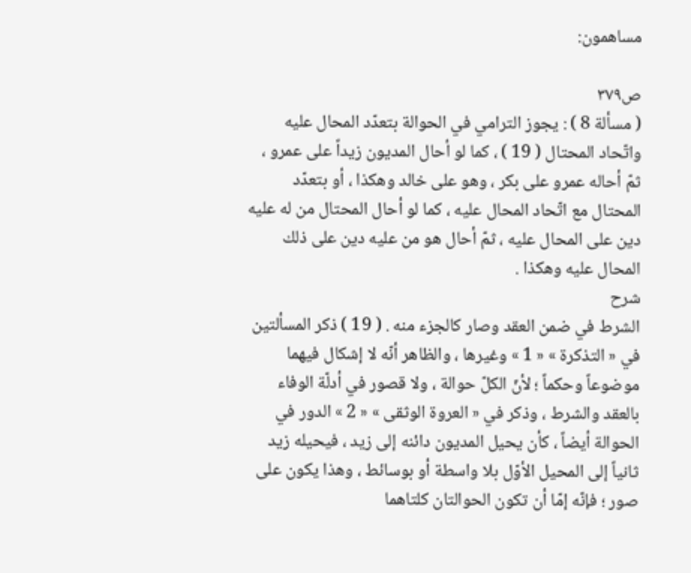مساهمون:

ص٣٧٩
( مسألة 8 ) : يجوز الترامي في الحوالة بتعدّد المحال عليه واتّحاد المحتال ( 19 ) ، كما لو أحال المديون زيداً على عمرو ، ثمّ أحاله عمرو على بكر ، وهو على خالد وهكذا ، أو بتعدّد المحتال مع اتّحاد المحال عليه ، كما لو أحال المحتال من له عليه دين على المحال عليه ، ثمّ أحال هو من عليه دين على ذلك المحال عليه وهكذا .
شرح
الشرط في ضمن العقد وصار كالجزء منه . ( 19 ) ذكر المسألتين في « التذكرة » « 1 » وغيرها ، والظاهر أنّه لا إشكال فيهما موضوعاً وحكماً ؛ لأنّ الكلّ حوالة ، ولا قصور في أدلّة الوفاء بالعقد والشرط ، وذكر في « العروة الوثقى » « 2 » الدور في الحوالة أيضاً ، كأن يحيل المديون دائنه إلى زيد ، فيحيله زيد ثانياً إلى المحيل الأوّل بلا واسطة أو بوسائط ، وهذا يكون على صور ؛ فإنّه إمّا أن تكون الحوالتان كلتاهما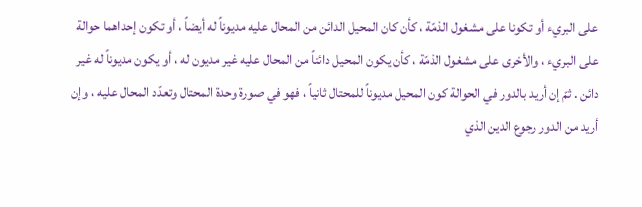على البريء أو تكونا على مشغول الذمّة ، كأن كان المحيل الدائن من المحال عليه مديوناً له أيضاً ، أو تكون إحداهما حوالة على البريء ، والأخرى على مشغول الذمّة ، كأن يكون المحيل دائناً من المحال عليه غير مديون له ، أو يكون مديوناً له غير دائن . ثمّ إن أريد بالدور في الحوالة كون المحيل مديوناً للمحتال ثانياً ، فهو في صورة وحدة المحتال وتعدّد المحال عليه ، وإن أريد من الدور رجوع الدين الذي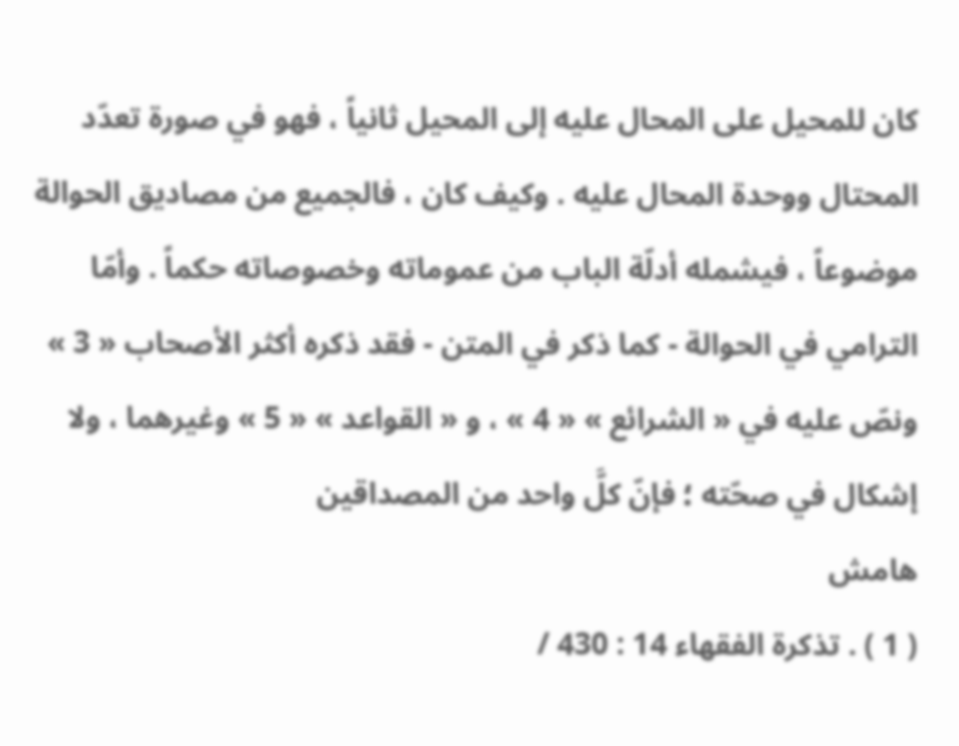كان للمحيل على المحال عليه إلى المحيل ثانياً ، فهو في صورة تعدّد المحتال ووحدة المحال عليه . وكيف كان ، فالجميع من مصاديق الحوالة موضوعاً ، فيشمله أدلّة الباب من عموماته وخصوصاته حكماً . وأمّا الترامي في الحوالة - كما ذكر في المتن - فقد ذكره أكثر الأصحاب « 3 » ونصّ عليه في « الشرائع » « 4 » ، و « القواعد » « 5 » وغيرهما ، ولا إشكال في صحّته ؛ فإنّ كلَّ واحد من المصداقين
هامش
( 1 ) . تذكرة الفقهاء 14 : 430 /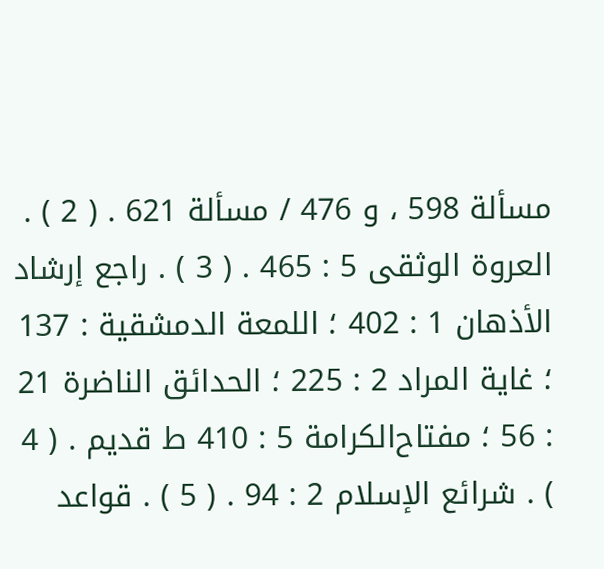مسألة 598 ، و 476 / مسألة 621 . ( 2 ) . العروة الوثقى 5 : 465 . ( 3 ) . راجع إرشاد الأذهان 1 : 402 ؛ اللمعة الدمشقية : 137 ؛ غاية المراد 2 : 225 ؛ الحدائق الناضرة 21 : 56 ؛ مفتاح‌الكرامة 5 : 410 ط قديم . ( 4 ) . شرائع الإسلام 2 : 94 . ( 5 ) . قواعد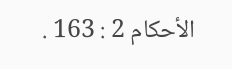الأحكام 2 : 163 .